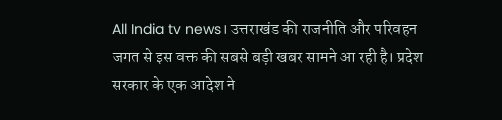All India tv news। उत्तराखंड की राजनीति और परिवहन जगत से इस वक्त की सबसे बड़ी खबर सामने आ रही है। प्रदेश सरकार के एक आदेश ने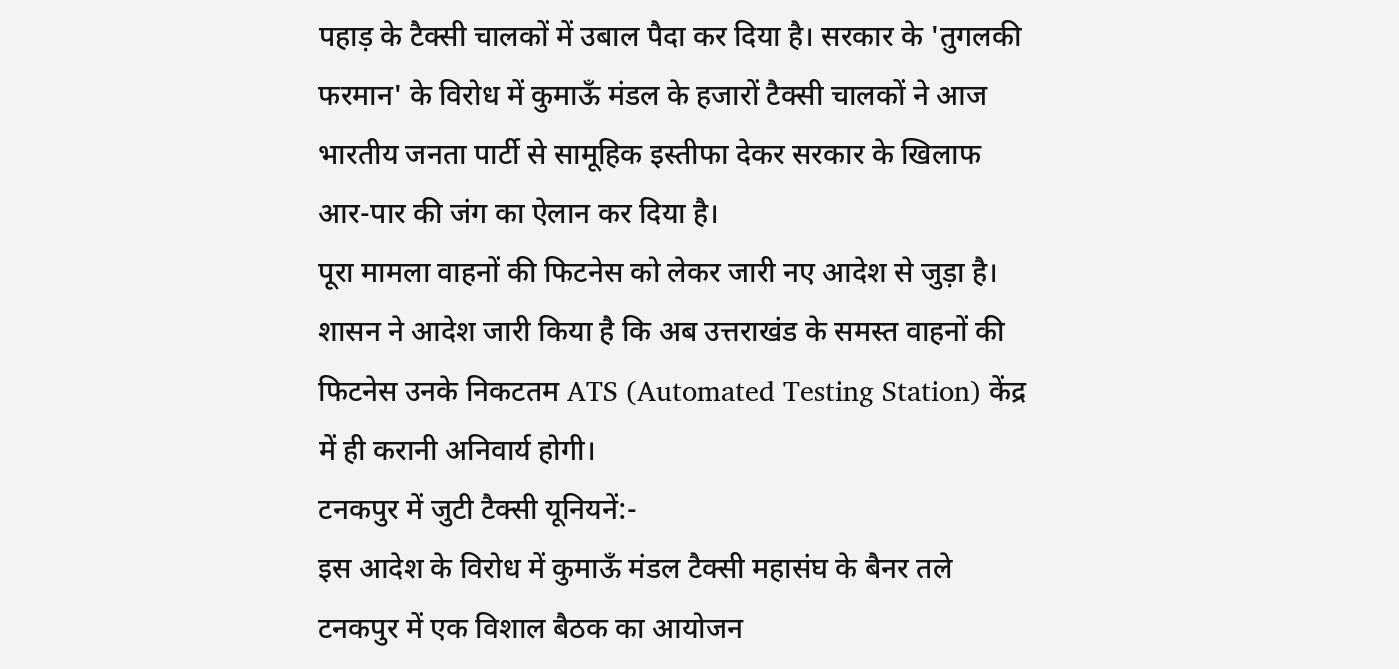पहाड़ के टैक्सी चालकों में उबाल पैदा कर दिया है। सरकार के 'तुगलकी फरमान' के विरोध में कुमाऊँ मंडल के हजारों टैक्सी चालकों ने आज भारतीय जनता पार्टी से सामूहिक इस्तीफा देकर सरकार के खिलाफ आर-पार की जंग का ऐलान कर दिया है।
पूरा मामला वाहनों की फिटनेस को लेकर जारी नए आदेश से जुड़ा है। शासन ने आदेश जारी किया है कि अब उत्तराखंड के समस्त वाहनों की फिटनेस उनके निकटतम ATS (Automated Testing Station) केंद्र में ही करानी अनिवार्य होगी।
टनकपुर में जुटी टैक्सी यूनियनें:-
इस आदेश के विरोध में कुमाऊँ मंडल टैक्सी महासंघ के बैनर तले टनकपुर में एक विशाल बैठक का आयोजन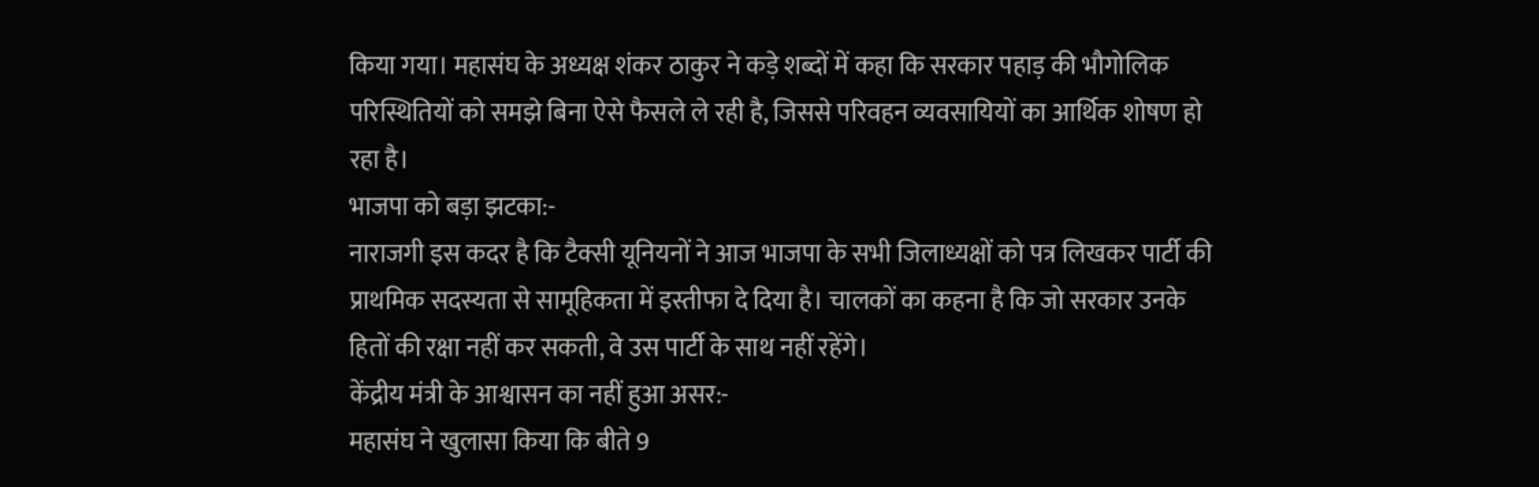किया गया। महासंघ के अध्यक्ष शंकर ठाकुर ने कड़े शब्दों में कहा कि सरकार पहाड़ की भौगोलिक परिस्थितियों को समझे बिना ऐसे फैसले ले रही है, जिससे परिवहन व्यवसायियों का आर्थिक शोषण हो रहा है।
भाजपा को बड़ा झटका:-
नाराजगी इस कदर है कि टैक्सी यूनियनों ने आज भाजपा के सभी जिलाध्यक्षों को पत्र लिखकर पार्टी की प्राथमिक सदस्यता से सामूहिकता में इस्तीफा दे दिया है। चालकों का कहना है कि जो सरकार उनके हितों की रक्षा नहीं कर सकती, वे उस पार्टी के साथ नहीं रहेंगे।
केंद्रीय मंत्री के आश्वासन का नहीं हुआ असर:-
महासंघ ने खुलासा किया कि बीते 9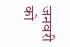जनवरी को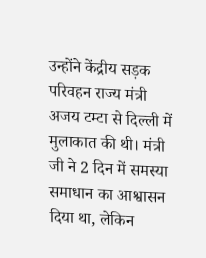उन्होंने केंद्रीय सड़क परिवहन राज्य मंत्री अजय टम्टा से दिल्ली में मुलाकात की थी। मंत्री जी ने 2 दिन में समस्या समाधान का आश्वासन दिया था, लेकिन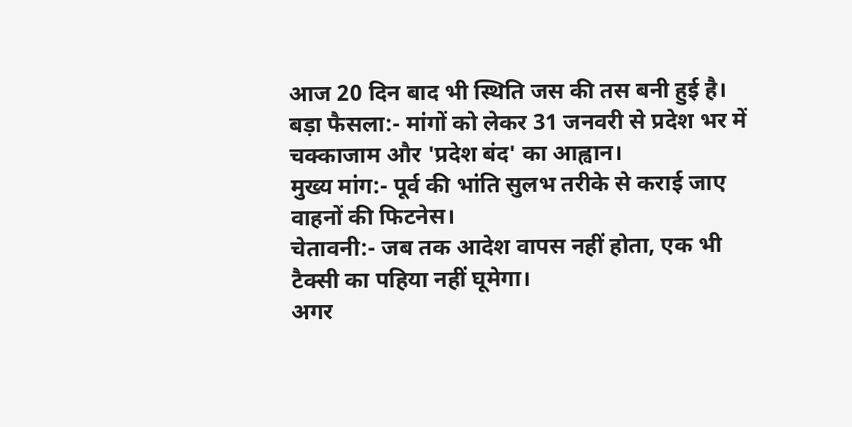आज 20 दिन बाद भी स्थिति जस की तस बनी हुई है।
बड़ा फैसला:- मांगों को लेकर 31 जनवरी से प्रदेश भर में चक्काजाम और 'प्रदेश बंद' का आह्वान।
मुख्य मांग:- पूर्व की भांति सुलभ तरीके से कराई जाए वाहनों की फिटनेस।
चेतावनी:- जब तक आदेश वापस नहीं होता, एक भी टैक्सी का पहिया नहीं घूमेगा।
अगर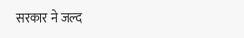सरकार ने जल्द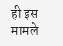ही इस मामले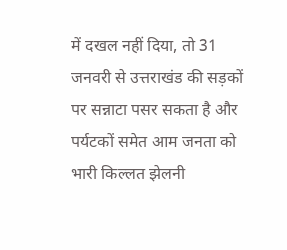में दखल नहीं दिया, तो 31 जनवरी से उत्तराखंड की सड़कों पर सन्नाटा पसर सकता है और पर्यटकों समेत आम जनता को भारी किल्लत झेलनी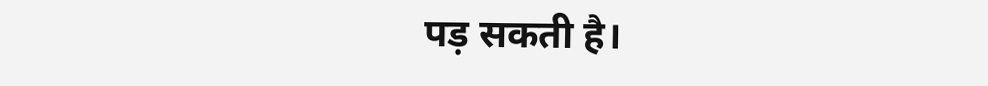पड़ सकती है।